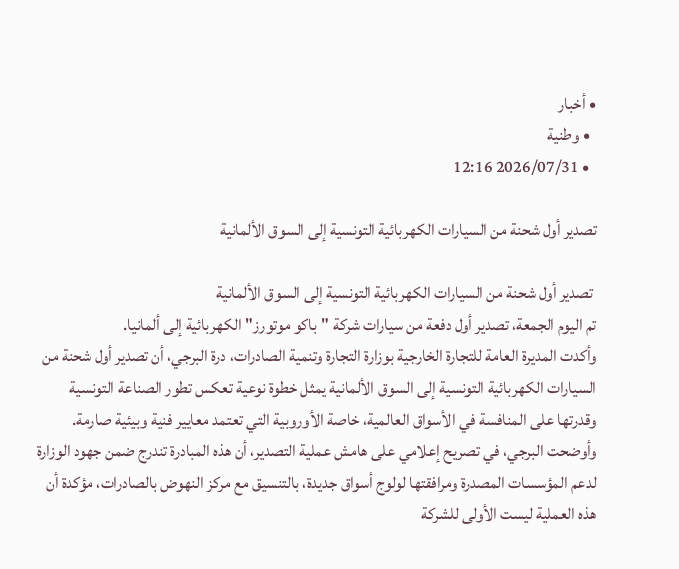• أخبار
  • وطنية
  • 2026/07/31 12:16

تصدير أول شحنة من السيارات الكهربائية التونسية إلى السوق الألمانية

 تصدير أول شحنة من السيارات الكهربائية التونسية إلى السوق الألمانية
تم اليوم الجمعة، تصدير أول دفعة من سيارات شركة "باكو موتورز"الكهربائية إلى ألمانيا.
وأكدت المديرة العامة للتجارة الخارجية بوزارة التجارة وتنمية الصادرات، درة البرجي، أن تصدير أول شحنة من السيارات الكهربائية التونسية إلى السوق الألمانية يمثل خطوة نوعية تعكس تطور الصناعة التونسية وقدرتها على المنافسة في الأسواق العالمية، خاصة الأوروبية التي تعتمد معايير فنية وبيئية صارمة.
وأوضحت البرجي، في تصريح إعلامي على هامش عملية التصدير، أن هذه المبادرة تندرج ضمن جهود الوزارة لدعم المؤسسات المصدرة ومرافقتها لولوج أسواق جديدة، بالتنسيق مع مركز النهوض بالصادرات، مؤكدة أن هذه العملية ليست الأولى للشركة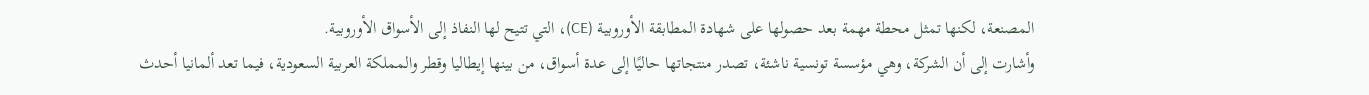المصنعة، لكنها تمثل محطة مهمة بعد حصولها على شهادة المطابقة الأوروبية (CE)، التي تتيح لها النفاذ إلى الأسواق الأوروبية.
وأشارت إلى أن الشركة، وهي مؤسسة تونسية ناشئة، تصدر منتجاتها حاليًا إلى عدة أسواق، من بينها إيطاليا وقطر والمملكة العربية السعودية، فيما تعد ألمانيا أحدث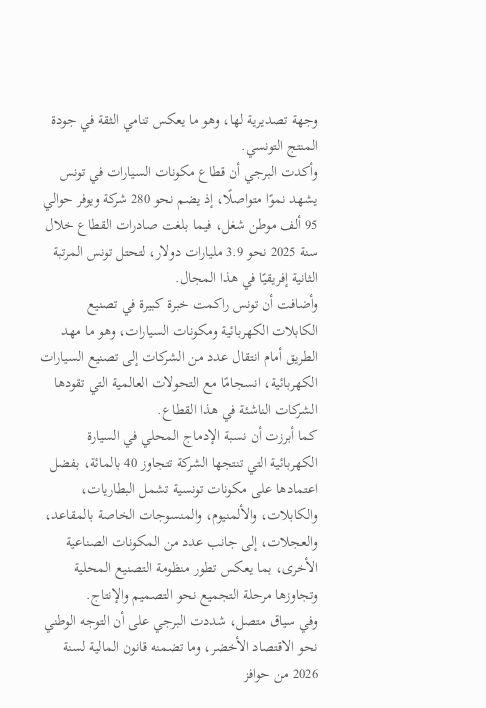وجهة تصديرية لها، وهو ما يعكس تنامي الثقة في جودة المنتج التونسي.
وأكدت البرجي أن قطاع مكونات السيارات في تونس يشهد نموًا متواصلًا، إذ يضم نحو 280 شركة ويوفر حوالي 95 ألف موطن شغل، فيما بلغت صادرات القطاع خلال سنة 2025 نحو 3.9 مليارات دولار، لتحتل تونس المرتبة الثانية إفريقيًا في هذا المجال.
وأضافت أن تونس راكمت خبرة كبيرة في تصنيع الكابلات الكهربائية ومكونات السيارات، وهو ما مهد الطريق أمام انتقال عدد من الشركات إلى تصنيع السيارات الكهربائية، انسجامًا مع التحولات العالمية التي تقودها الشركات الناشئة في هذا القطاع.
كما أبرزت أن نسبة الإدماج المحلي في السيارة الكهربائية التي تنتجها الشركة تتجاوز 40 بالمائة، بفضل اعتمادها على مكونات تونسية تشمل البطاريات، والكابلات، والألمنيوم، والمنسوجات الخاصة بالمقاعد، والعجلات، إلى جانب عدد من المكونات الصناعية الأخرى، بما يعكس تطور منظومة التصنيع المحلية وتجاوزها مرحلة التجميع نحو التصميم والإنتاج.
وفي سياق متصل، شددت البرجي على أن التوجه الوطني نحو الاقتصاد الأخضر، وما تضمنه قانون المالية لسنة 2026 من حوافز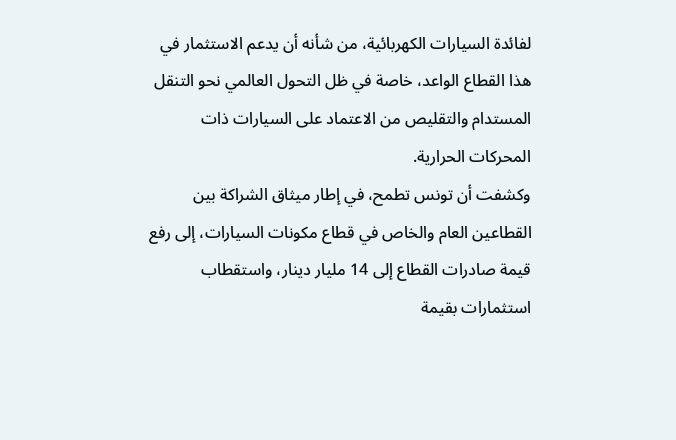لفائدة السيارات الكهربائية، من شأنه أن يدعم الاستثمار في هذا القطاع الواعد، خاصة في ظل التحول العالمي نحو التنقل المستدام والتقليص من الاعتماد على السيارات ذات المحركات الحرارية.
وكشفت أن تونس تطمح، في إطار ميثاق الشراكة بين القطاعين العام والخاص في قطاع مكونات السيارات، إلى رفع قيمة صادرات القطاع إلى 14 مليار دينار، واستقطاب استثمارات بقيمة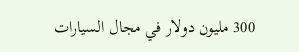300 مليون دولار في مجال السيارات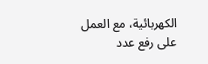الكهربائية، مع العمل على رفع عدد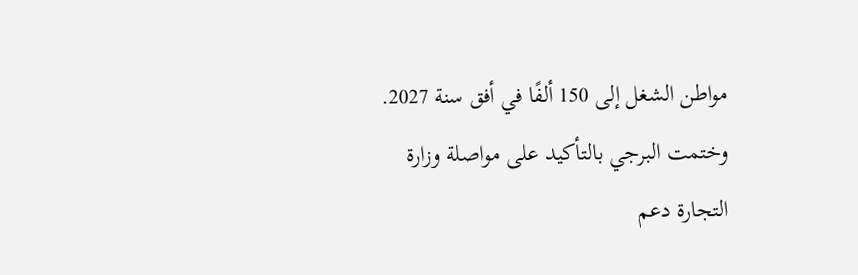مواطن الشغل إلى 150 ألفًا في أفق سنة 2027.
وختمت البرجي بالتأكيد على مواصلة وزارة التجارة دعم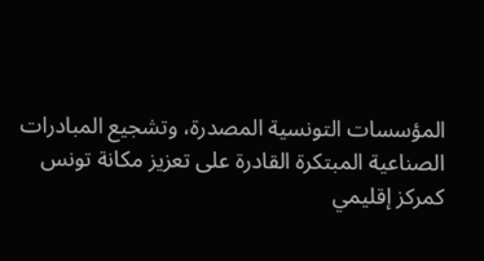المؤسسات التونسية المصدرة، وتشجيع المبادرات الصناعية المبتكرة القادرة على تعزيز مكانة تونس كمركز إقليمي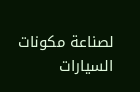لصناعة مكونات السيارات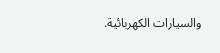والسيارات الكهربائية.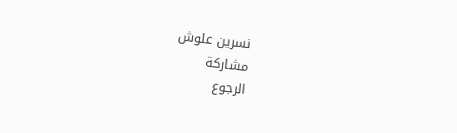نسرين علوش
مشاركة
الرجوع